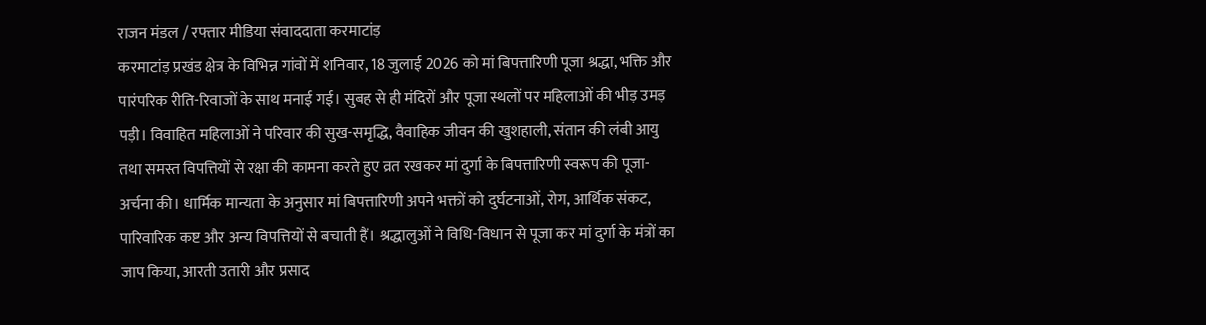राजन मंडल / रफ्तार मीडिया संवाददाता करमाटांड़
करमाटांड़ प्रखंड क्षेत्र के विभिन्न गांवों में शनिवार, 18 जुलाई 2026 को मां बिपत्तारिणी पूजा श्रद्धा, भक्ति और पारंपरिक रीति-रिवाजों के साथ मनाई गई। सुबह से ही मंदिरों और पूजा स्थलों पर महिलाओं की भीड़ उमड़ पड़ी। विवाहित महिलाओं ने परिवार की सुख-समृद्धि, वैवाहिक जीवन की खुशहाली, संतान की लंबी आयु तथा समस्त विपत्तियों से रक्षा की कामना करते हुए व्रत रखकर मां दुर्गा के बिपत्तारिणी स्वरूप की पूजा-अर्चना की। धार्मिक मान्यता के अनुसार मां बिपत्तारिणी अपने भक्तों को दुर्घटनाओं, रोग, आर्थिक संकट, पारिवारिक कष्ट और अन्य विपत्तियों से बचाती हैं। श्रद्धालुओं ने विधि-विधान से पूजा कर मां दुर्गा के मंत्रों का जाप किया, आरती उतारी और प्रसाद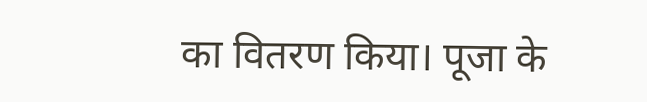का वितरण किया। पूजा के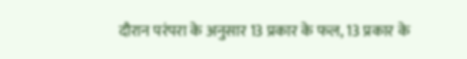दौरान परंपरा के अनुसार 13 प्रकार के फल, 13 प्रकार के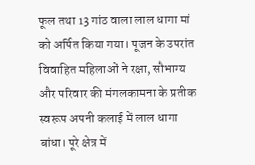फूल तथा 13 गांठ वाला लाल धागा मां को अर्पित किया गया। पूजन के उपरांत विवाहित महिलाओं ने रक्षा, सौभाग्य और परिवार की मंगलकामना के प्रतीक स्वरूप अपनी कलाई में लाल धागा बांधा। पूरे क्षेत्र में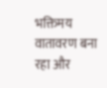भक्तिमय वातावरण बना रहा और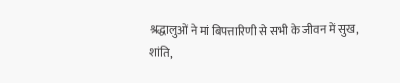श्रद्धालुओं ने मां बिपत्तारिणी से सभी के जीवन में सुख, शांति,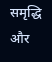समृद्धि और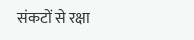संकटों से रक्षा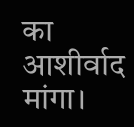का आशीर्वाद मांगा।